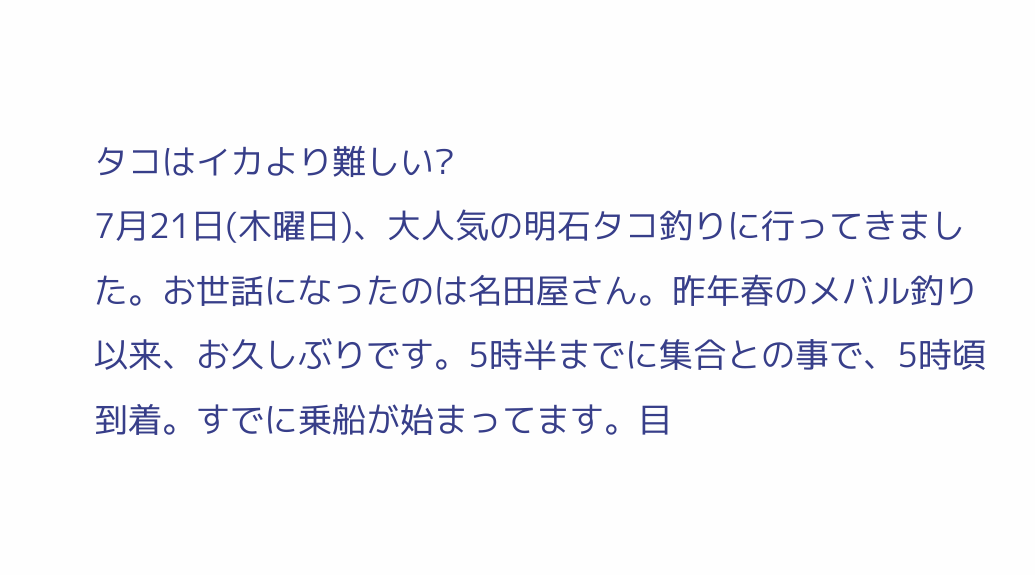タコはイカより難しい?
7月21日(木曜日)、大人気の明石タコ釣りに行ってきました。お世話になったのは名田屋さん。昨年春のメバル釣り以来、お久しぶりです。5時半までに集合との事で、5時頃到着。すでに乗船が始まってます。目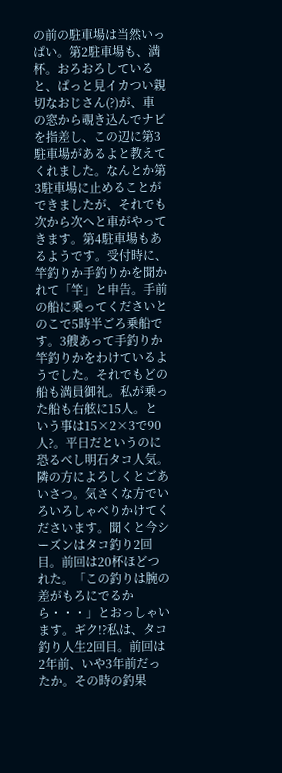の前の駐車場は当然いっぱい。第2駐車場も、満杯。おろおろしていると、ぱっと見イカつい親切なおじさん(?)が、車の窓から覗き込んでナビを指差し、この辺に第3駐車場があるよと教えてくれました。なんとか第3駐車場に止めることができましたが、それでも次から次へと車がやってきます。第4駐車場もあるようです。受付時に、竿釣りか手釣りかを聞かれて「竿」と申告。手前の船に乗ってくださいとのこで5時半ごろ乗船です。3艘あって手釣りか竿釣りかをわけているようでした。それでもどの船も満員御礼。私が乗った船も右舷に15人。という事は15×2×3で90人?。平日だというのに恐るべし明石タコ人気。隣の方によろしくとごあいさつ。気さくな方でいろいろしゃべりかけてくださいます。聞くと今シーズンはタコ釣り2回目。前回は20杯ほどつれた。「この釣りは腕の差がもろにでるから・・・」とおっしゃいます。ギク!?私は、タコ釣り人生2回目。前回は2年前、いや3年前だったか。その時の釣果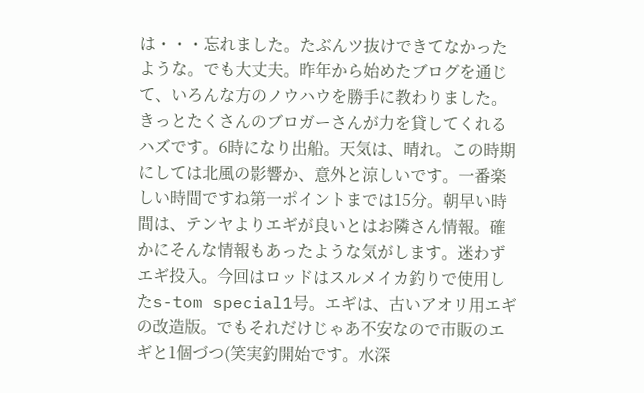は・・・忘れました。たぶんツ抜けできてなかったような。でも大丈夫。昨年から始めたブログを通じて、いろんな方のノウハウを勝手に教わりました。きっとたくさんのブロガーさんが力を貸してくれるハズです。6時になり出船。天気は、晴れ。この時期にしては北風の影響か、意外と涼しいです。一番楽しい時間ですね第一ポイントまでは15分。朝早い時間は、テンヤよりエギが良いとはお隣さん情報。確かにそんな情報もあったような気がします。迷わずエギ投入。今回はロッドはスルメイカ釣りで使用したs-tom special1号。エギは、古いアオリ用エギの改造版。でもそれだけじゃあ不安なので市販のエギと1個づつ(笑実釣開始です。水深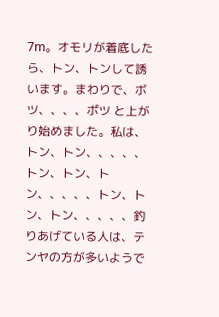7m。オモリが着底したら、トン、トンして誘います。まわりで、ボツ、、、、ポツ と上がり始めました。私は、トン、トン、、、、、トン、トン、トン、、、、、トン、トン、トン、、、、、釣りあげている人は、テンヤの方が多いようで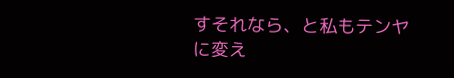すそれなら、と私もテンヤに変え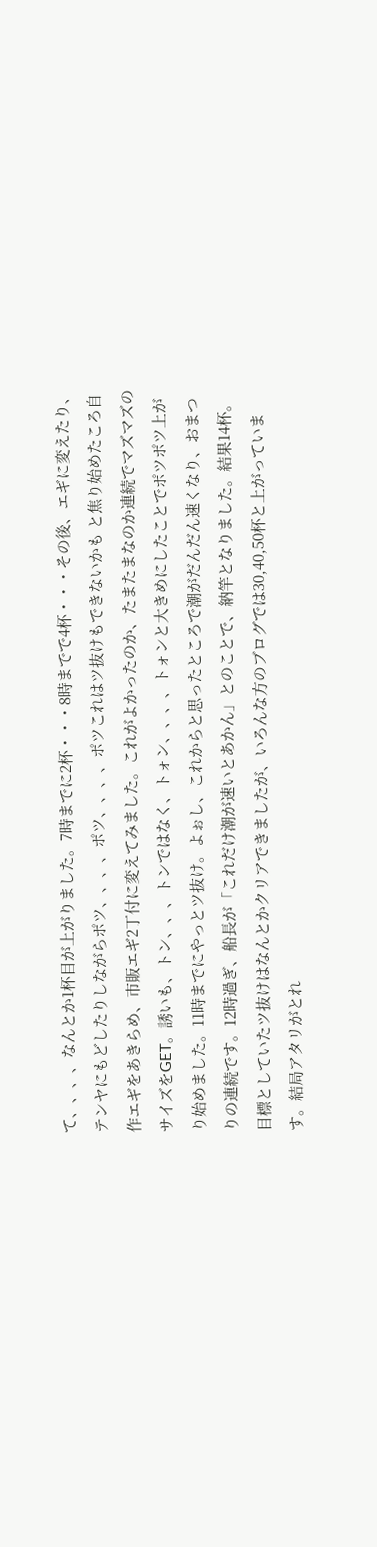て、、、、なんとか1杯目が上がりました。7時までに2杯・・・8時までで4杯・・・その後、エギに変えたり、テンヤにもどしたりしながらポツ、、、、ポツ、、、、ポツこれはツ抜けもできないかも と焦り始めたころ自作エギをあきらめ、市販エギ2丁付に変えてみました。これがよかったのか、たまたまなのか連続でマズマズのサイズをGET。誘いも、トン、、、トンではなく、トォン、、、、トォンと大きめにしたことでポツポツ上がり始めました。11時までにやっとツ抜け。よぉし、これからと思ったところで潮がだんだん速くなり、おまつりの連続です。12時過ぎ、船長が「これだけ潮が速いとあかん」とのことで、納竿となりました。結果14杯。目標としていたツ抜けはなんとかクリアできましたが、いろんな方のブログでは30,40,50杯と上がっています。結局アタリがとれ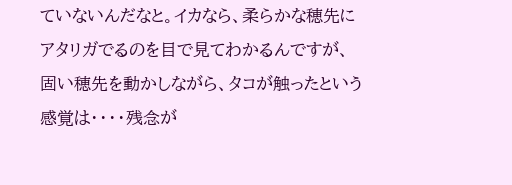ていないんだなと。イカなら、柔らかな穂先にアタリガでるのを目で見てわかるんですが、固い穂先を動かしながら、タコが触ったという感覚は・・・・残念が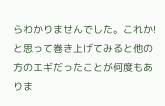らわかりませんでした。これか!と思って巻き上げてみると他の方のエギだったことが何度もありま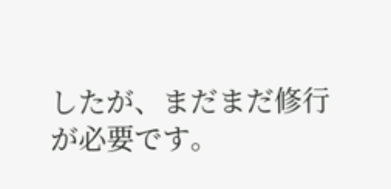したが、まだまだ修行が必要です。